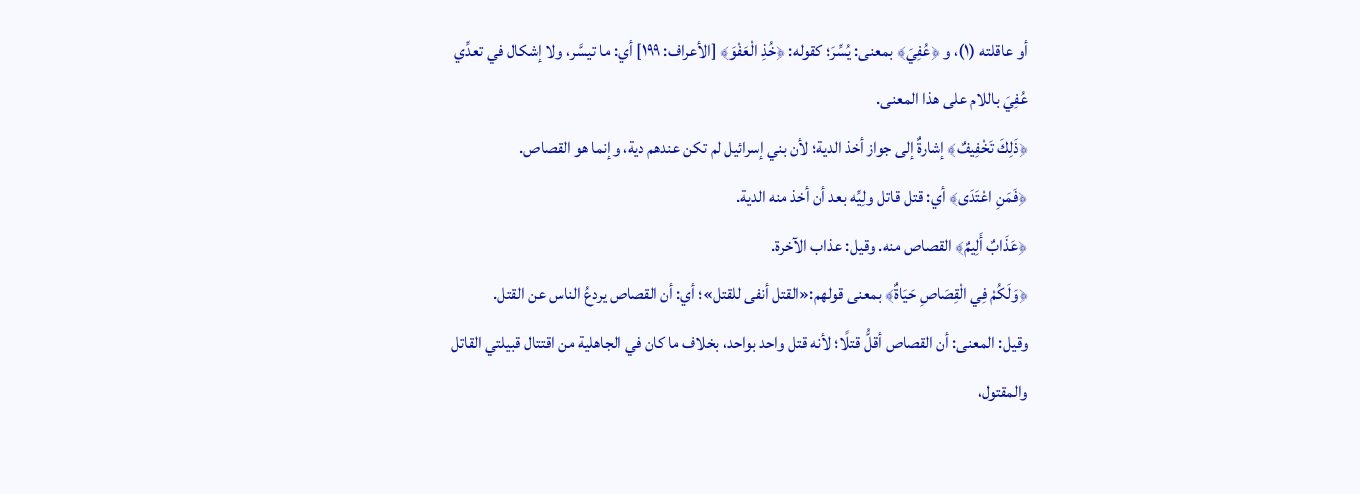أو عاقلته (١)، و ﴿عُفِيَ﴾ بمعنى: يُسِّرَ؛ كقوله: ﴿خُذِ الْعَفْوَ﴾ [الأعراف: ١٩٩] أي: ما تيسَّر، ولا إشكال في تعدِّي عُفِيَ باللام على هذا المعنى.
﴿ذَلِكَ تَخْفِيفٌ﴾ إشارةٌ إلى جواز أخذ الدية؛ لأن بني إسرائيل لم تكن عندهم دية، وإنما هو القصاص.
﴿فَمَنِ اعْتَدَى﴾ أي: قتل قاتل ولِيِّه بعد أن أخذ منه الدية.
﴿عَذَابٌ أَلِيمٌ﴾ القصاص منه. وقيل: عذاب الآخرة.
﴿وَلَكُمْ فِي الْقِصَاصِ حَيَاةٌ﴾ بمعنى قولهم:«القتل أنفى للقتل»؛ أي: أن القصاص يردعُ الناس عن القتل.
وقيل: المعنى: أن القصاص أقلُّ قتلًا؛ لأنه قتل واحد بواحد، بخلاف ما كان في الجاهلية من اقتتال قبيلتي القاتل والمقتول،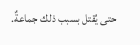حتى يُقتل بسبب ذلك جماعةٌ.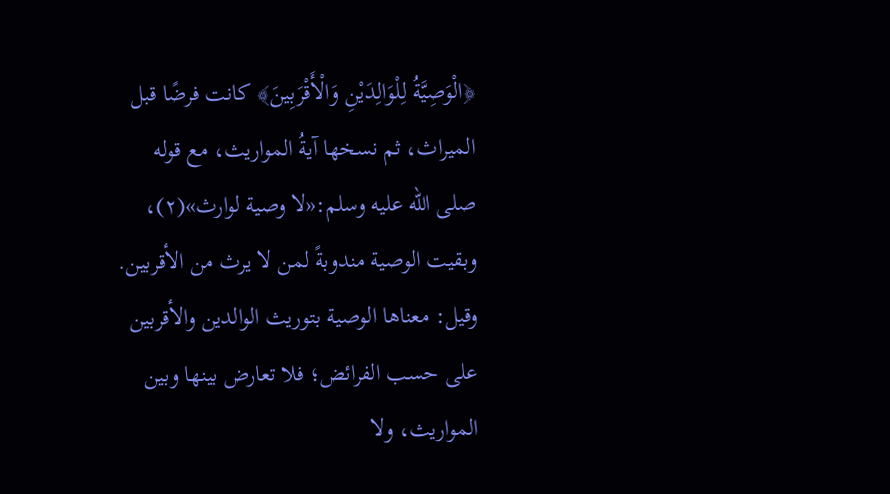﴿الْوَصِيَّةُ لِلْوَالِدَيْنِ وَالْأَقْرَبِينَ﴾ كانت فرضًا قبل الميراث، ثم نسخها آيةُ المواريث، مع قوله صلى الله عليه وسلم:«لا وصية لوارث»(٢)، وبقيت الوصية مندوبةً لمن لا يرث من الأقربين.
وقيل: معناها الوصية بتوريث الوالدين والأقربين على حسب الفرائض؛ فلا تعارض بينها وبين المواريث، ولا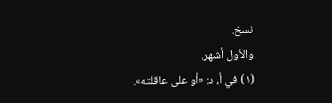نسخ.
والأول أشهر.
(١) في أ، د: «أو على عاقلته».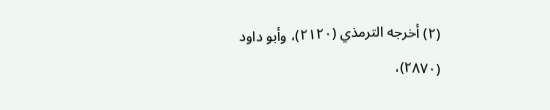(٢) أخرجه الترمذي (٢١٢٠)، وأبو داود (٢٨٧٠)،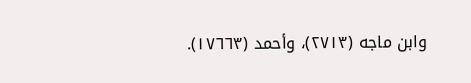وابن ماجه (٢٧١٣)، وأحمد (١٧٦٦٣).